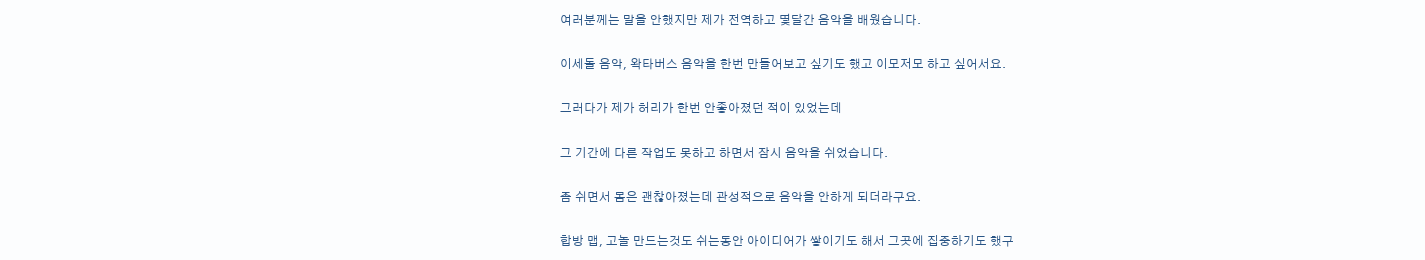여러분께는 말을 안했지만 제가 전역하고 몇달간 음악을 배웠습니다.

이세돌 음악, 왁타버스 음악을 한번 만들어보고 싶기도 했고 이모저모 하고 싶어서요.

그러다가 제가 허리가 한번 안좋아졌던 적이 있었는데

그 기간에 다른 작업도 못하고 하면서 잠시 음악을 쉬었습니다.

좀 쉬면서 몸은 괜찮아졌는데 관성적으로 음악을 안하게 되더라구요.

합방 맵, 고놀 만드는것도 쉬는동안 아이디어가 쌓이기도 해서 그곳에 집중하기도 했구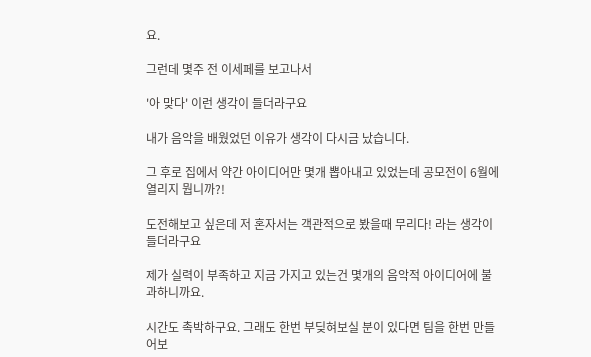요.

그런데 몇주 전 이세페를 보고나서

'아 맞다' 이런 생각이 들더라구요

내가 음악을 배웠었던 이유가 생각이 다시금 났습니다.

그 후로 집에서 약간 아이디어만 몇개 뽑아내고 있었는데 공모전이 6월에 열리지 뭡니까?!

도전해보고 싶은데 저 혼자서는 객관적으로 봤을때 무리다! 라는 생각이 들더라구요

제가 실력이 부족하고 지금 가지고 있는건 몇개의 음악적 아이디어에 불과하니까요.

시간도 촉박하구요. 그래도 한번 부딪혀보실 분이 있다면 팀을 한번 만들어보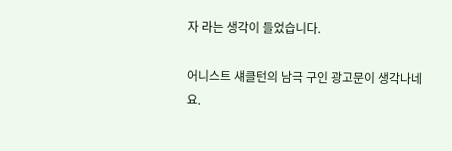자 라는 생각이 들었습니다.

어니스트 섀클턴의 남극 구인 광고문이 생각나네요.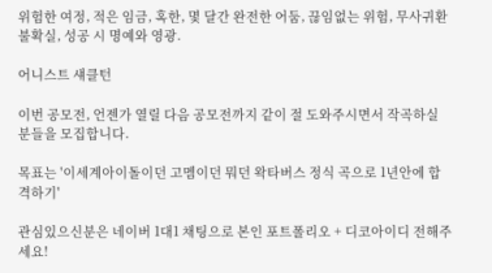위험한 여정, 적은 임금, 혹한, 몇 달간 완전한 어둠, 끊임없는 위험, 무사귀환 불확실, 성공 시 명예와 영광.

어니스트 섀클턴

이번 공모전, 언젠가 열릴 다음 공모전까지 같이 절 도와주시면서 작곡하실 분들을 모집합니다.

목표는 '이세계아이돌이던 고멤이던 뭐던 왁타버스 정식 곡으로 1년안에 합격하기'

관심있으신분은 네이버 1대1 채팅으로 본인 포트폴리오 + 디코아이디 전해주세요!